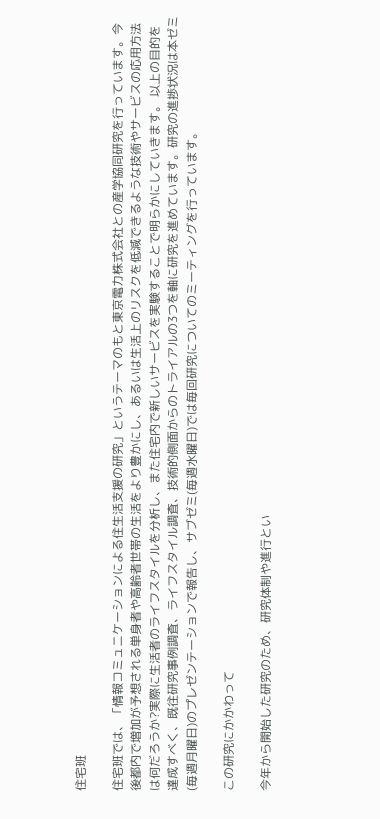住宅班

住宅班では、「情報コミュニケーションによる住生活支援の研究」というテーマのもと東京電力株式会社との産学協同研究を行っています。今後都内で増加が予想される単身者や高齢者世帯の生活をより豊かにし、あるいは生活上のリスクを低減できるような技術やサービスの応用方法は何だろうか?実際に生活者のライフスタイルを分析し、また住宅内で新しいサービスを実験することで明らかにしていきます。 以上の目的を達成すべく、既往研究事例調査、ライフスタイル調査、技術的側面からのトライアルの3つを軸に研究を進めています。研究の進捗状況は本ゼミ(毎週月曜日)のプレゼンテーションで報告し、サブゼミ(毎週水曜日)では毎回研究についてのミーティングを行っています。

この研究にかかわって

今年から開始した研究のため、研究体制や進行とい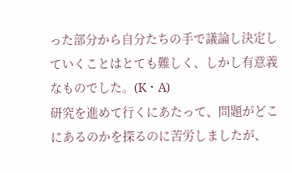った部分から自分たちの手で議論し決定していくことはとても難しく、しかし有意義なものでした。(K・A)
研究を進めて行くにあたって、問題がどこにあるのかを探るのに苦労しましたが、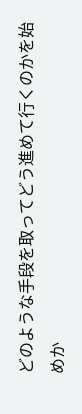どのような手段を取ってどう進めて行くのかを始めか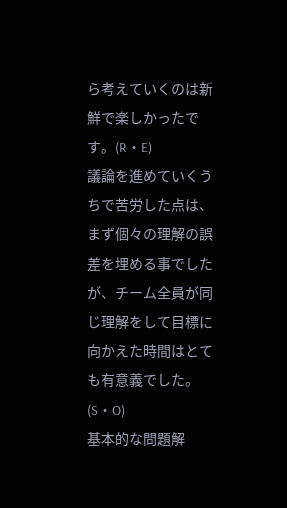ら考えていくのは新鮮で楽しかったです。(R・E)
議論を進めていくうちで苦労した点は、まず個々の理解の誤差を埋める事でしたが、チーム全員が同じ理解をして目標に向かえた時間はとても有意義でした。(S・O)
基本的な問題解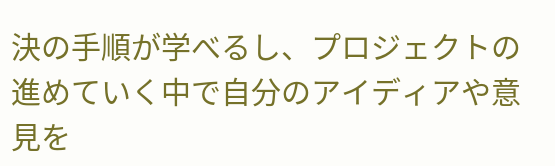決の手順が学べるし、プロジェクトの進めていく中で自分のアイディアや意見を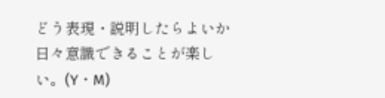どう表現・説明したらよいか日々意識できることが楽しい。(Y・M)